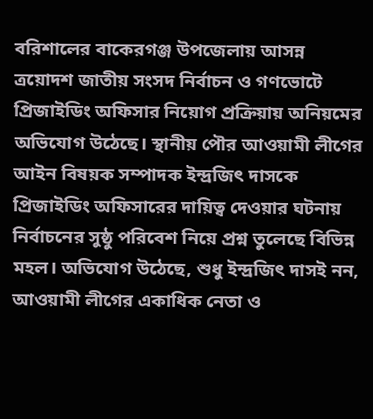বরিশালের বাকেরগঞ্জ উপজেলায় আসন্ন ত্রয়োদশ জাতীয় সংসদ নির্বাচন ও গণভোটে প্রিজাইডিং অফিসার নিয়োগ প্রক্রিয়ায় অনিয়মের অভিযোগ উঠেছে। স্থানীয় পৌর আওয়ামী লীগের আইন বিষয়ক সম্পাদক ইন্দ্রজিৎ দাসকে প্রিজাইডিং অফিসারের দায়িত্ব দেওয়ার ঘটনায় নির্বাচনের সুষ্ঠু পরিবেশ নিয়ে প্রশ্ন তুলেছে বিভিন্ন মহল। অভিযোগ উঠেছে, শুধু ইন্দ্রজিৎ দাসই নন, আওয়ামী লীগের একাধিক নেতা ও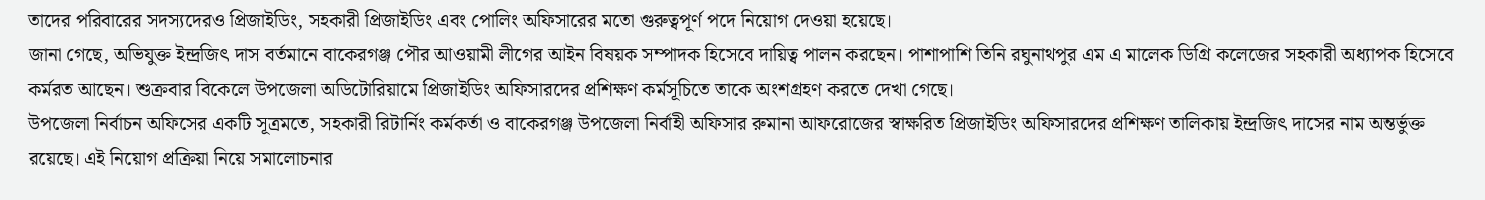তাদের পরিবারের সদস্যদেরও প্রিজাইডিং, সহকারী প্রিজাইডিং এবং পোলিং অফিসারের মতো গুরুত্বপূর্ণ পদে নিয়োগ দেওয়া হয়েছে।
জানা গেছে, অভিযুক্ত ইন্দ্রজিৎ দাস বর্তমানে বাকেরগঞ্জ পৌর আওয়ামী লীগের আইন বিষয়ক সম্পাদক হিসেবে দায়িত্ব পালন করছেন। পাশাপাশি তিনি রঘুনাথপুর এম এ মালেক ডিগ্রি কলেজের সহকারী অধ্যাপক হিসেবে কর্মরত আছেন। শুক্রবার বিকেলে উপজেলা অডিটোরিয়ামে প্রিজাইডিং অফিসারদের প্রশিক্ষণ কর্মসূচিতে তাকে অংশগ্রহণ করতে দেখা গেছে।
উপজেলা নির্বাচন অফিসের একটি সূত্রমতে, সহকারী রিটার্নিং কর্মকর্তা ও বাকেরগঞ্জ উপজেলা নির্বাহী অফিসার রুমানা আফরোজের স্বাক্ষরিত প্রিজাইডিং অফিসারদের প্রশিক্ষণ তালিকায় ইন্দ্রজিৎ দাসের নাম অন্তর্ভুক্ত রয়েছে। এই নিয়োগ প্রক্রিয়া নিয়ে সমালোচনার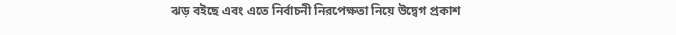ঝড় বইছে এবং এতে নির্বাচনী নিরপেক্ষতা নিয়ে উদ্বেগ প্রকাশ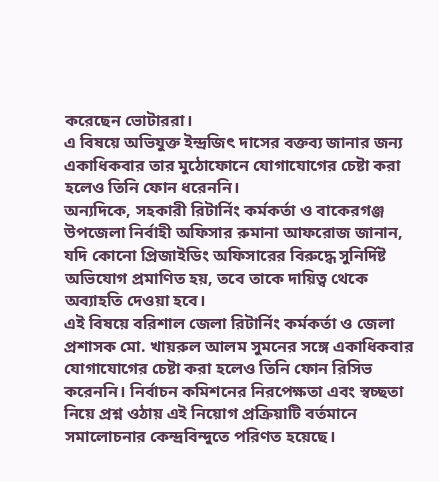করেছেন ভোটাররা।
এ বিষয়ে অভিযুক্ত ইন্দ্রজিৎ দাসের বক্তব্য জানার জন্য একাধিকবার তার মুঠোফোনে যোগাযোগের চেষ্টা করা হলেও তিনি ফোন ধরেননি।
অন্যদিকে, সহকারী রিটার্নিং কর্মকর্তা ও বাকেরগঞ্জ উপজেলা নির্বাহী অফিসার রুমানা আফরোজ জানান, যদি কোনো প্রিজাইডিং অফিসারের বিরুদ্ধে সুনির্দিষ্ট অভিযোগ প্রমাণিত হয়, তবে তাকে দায়িত্ব থেকে অব্যাহতি দেওয়া হবে।
এই বিষয়ে বরিশাল জেলা রিটার্নিং কর্মকর্তা ও জেলা প্রশাসক মো. খায়রুল আলম সুমনের সঙ্গে একাধিকবার যোগাযোগের চেষ্টা করা হলেও তিনি ফোন রিসিভ করেননি। নির্বাচন কমিশনের নিরপেক্ষতা এবং স্বচ্ছতা নিয়ে প্রশ্ন ওঠায় এই নিয়োগ প্রক্রিয়াটি বর্তমানে সমালোচনার কেন্দ্রবিন্দুতে পরিণত হয়েছে।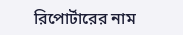রিপোর্টারের নাম